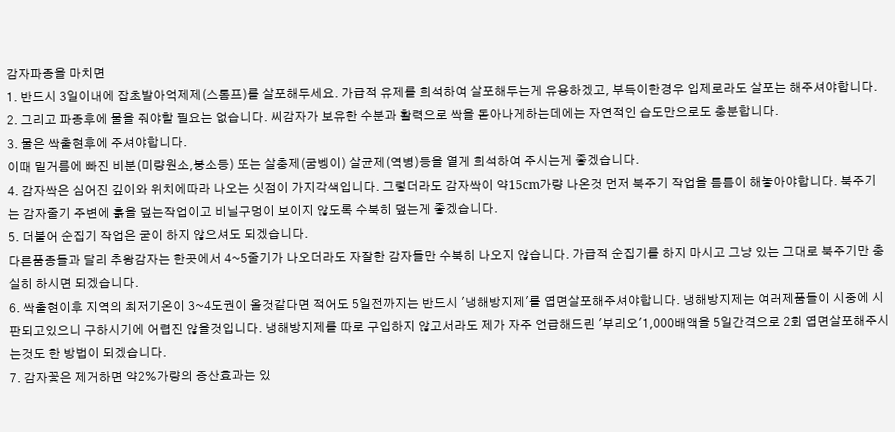감자파종을 마치면
1. 반드시 3일이내에 잡초발아억제제(스톰프)를 살포해두세요. 가급적 유제를 희석하여 살포해두는게 유용하겠고, 부득이한경우 입제로라도 살포는 해주셔야합니다.
2. 그리고 파종후에 물을 줘야할 필요는 없습니다. 씨감자가 보유한 수분과 활력으로 싹을 돋아나게하는데에는 자연적인 습도만으로도 충분합니다.
3. 물은 싹출현후에 주셔야합니다.
이때 밑거름에 빠진 비분(미량원소,붕소등) 또는 살충제(굼벵이) 살균제(역병)등을 옅게 희석하여 주시는게 좋겠습니다.
4. 감자싹은 심어진 깊이와 위치에따라 나오는 싯점이 가지각색입니다. 그렇더라도 감자싹이 약15cm가량 나온것 먼저 북주기 작업을 틈틈이 해놓아야합니다. 북주기는 감자줄기 주변에 흙을 덮는작업이고 비닐구멍이 보이지 않도록 수북히 덮는게 좋겠습니다.
5. 더불어 순집기 작업은 굳이 하지 않으셔도 되겠습니다.
다른품종들과 달리 추왕감자는 한곳에서 4~5줄기가 나오더라도 자잘한 감자들만 수북히 나오지 않습니다. 가급적 순집기를 하지 마시고 그냥 있는 그대로 북주기만 충실히 하시면 되겠습니다.
6. 싹출현이후 지역의 최저기온이 3~4도권이 올것같다면 적어도 5일전까지는 반드시 '냉해방지제'를 엽면살포해주셔야합니다. 냉해방지제는 여러제품들이 시중에 시판되고있으니 구하시기에 어렵진 않을것입니다. 냉해방지제를 따로 구입하지 않고서라도 제가 자주 언급해드린 '부리오'1,000배액을 5일간격으로 2회 엽면살포해주시는것도 한 방법이 되겠습니다.
7. 감자꽃은 제거하면 약2%가량의 증산효과는 있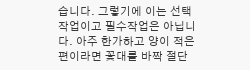습니다. 그렇기에 이는 선택작업이고 필수작업은 아닙니다. 아주 한가하고 양이 적은편이라면 꽃대를 바짝 절단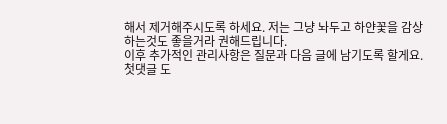해서 제거해주시도록 하세요. 저는 그냥 놔두고 하얀꽃을 감상하는것도 좋을거라 권해드립니다.
이후 추가적인 관리사항은 질문과 다음 글에 남기도록 할게요.
첫댓글 도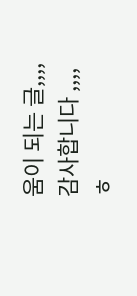움이 되는 글,,,, 감사합니다 ,,,, ㅎ